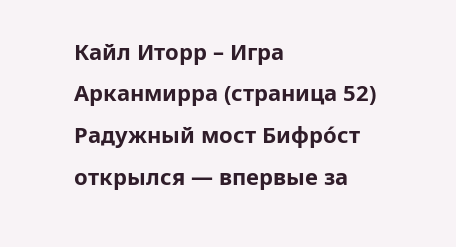Кайл Иторр – Игра Арканмирра (страница 52)
Радужный мост Бифро́ст открылся — впервые за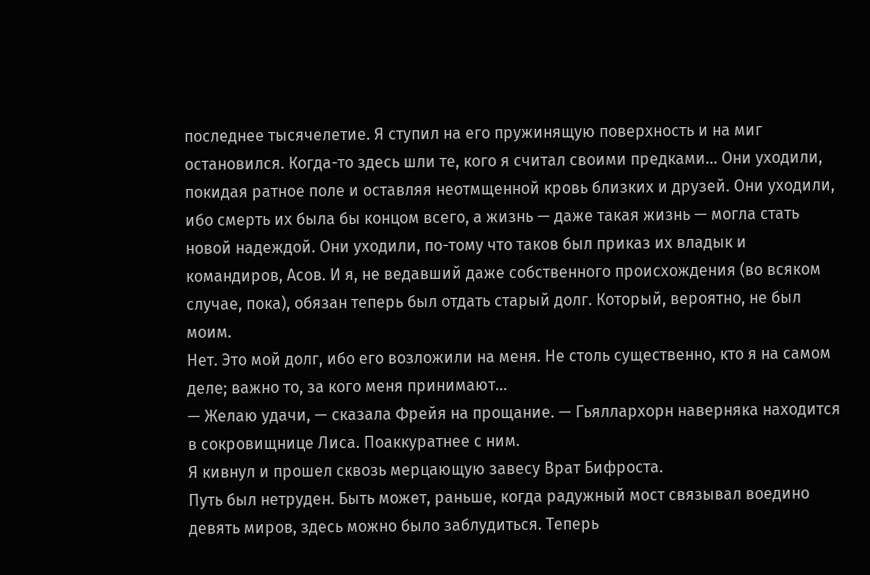последнее тысячелетие. Я ступил на его пружинящую поверхность и на миг остановился. Когда-то здесь шли те, кого я считал своими предками… Они уходили, покидая ратное поле и оставляя неотмщенной кровь близких и друзей. Они уходили, ибо смерть их была бы концом всего, а жизнь — даже такая жизнь — могла стать новой надеждой. Они уходили, по-тому что таков был приказ их владык и командиров, Асов. И я, не ведавший даже собственного происхождения (во всяком случае, пока), обязан теперь был отдать старый долг. Который, вероятно, не был моим.
Нет. Это мой долг, ибо его возложили на меня. Не столь существенно, кто я на самом деле; важно то, за кого меня принимают…
— Желаю удачи, — сказала Фрейя на прощание. — Гьяллархорн наверняка находится в сокровищнице Лиса. Поаккуратнее с ним.
Я кивнул и прошел сквозь мерцающую завесу Врат Бифроста.
Путь был нетруден. Быть может, раньше, когда радужный мост связывал воедино девять миров, здесь можно было заблудиться. Теперь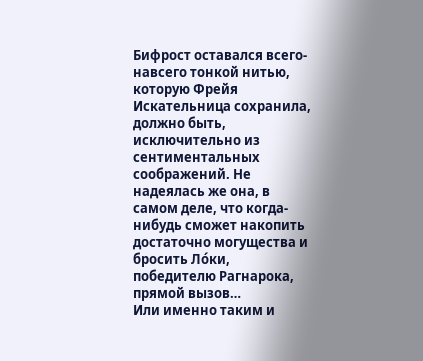Бифрост оставался всего-навсего тонкой нитью, которую Фрейя Искательница сохранила, должно быть, исключительно из сентиментальных соображений. Не надеялась же она, в самом деле, что когда-нибудь сможет накопить достаточно могущества и бросить Ло́ки, победителю Рагнарока, прямой вызов…
Или именно таким и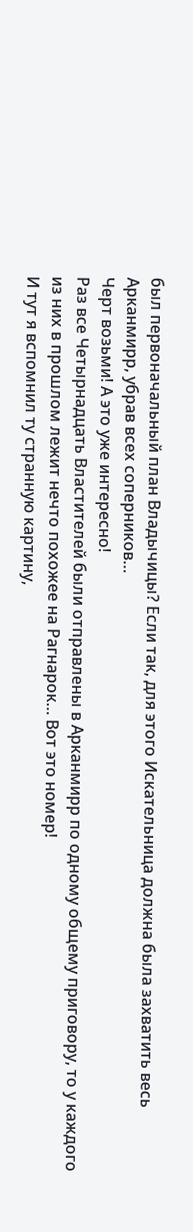был первоначальный план Владычицы? Если так, для этого Искательница должна была захватить весь Арканмирр, убрав всех соперников…
Черт возьми! А это уже интересно!
Раз все Четырнадцать Властителей были отправлены в Арканмирр по одному общему приговору, то у каждого из них в прошлом лежит нечто похожее на Рагнарок… Вот это номер!
И тут я вспомнил ту странную картину,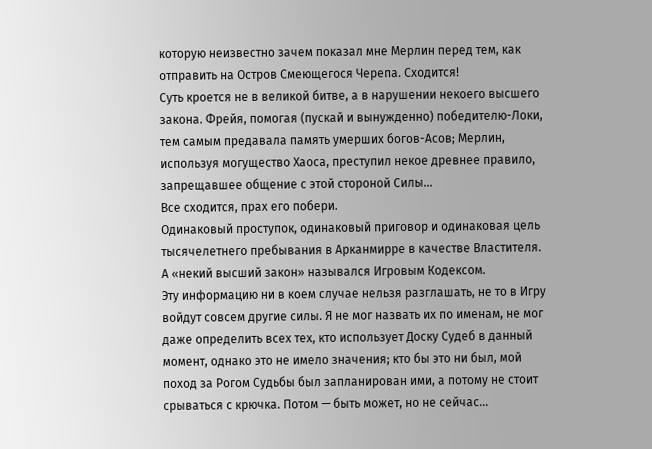которую неизвестно зачем показал мне Мерлин перед тем, как отправить на Остров Смеющегося Черепа. Сходится!
Суть кроется не в великой битве, а в нарушении некоего высшего закона. Фрейя, помогая (пускай и вынужденно) победителю-Локи, тем самым предавала память умерших богов-Асов; Мерлин, используя могущество Хаоса, преступил некое древнее правило, запрещавшее общение с этой стороной Силы…
Все сходится, прах его побери.
Одинаковый проступок, одинаковый приговор и одинаковая цель тысячелетнего пребывания в Арканмирре в качестве Властителя. А «некий высший закон» назывался Игровым Кодексом.
Эту информацию ни в коем случае нельзя разглашать, не то в Игру войдут совсем другие силы. Я не мог назвать их по именам, не мог даже определить всех тех, кто использует Доску Судеб в данный момент, однако это не имело значения; кто бы это ни был, мой поход за Рогом Судьбы был запланирован ими, а потому не стоит срываться с крючка. Потом — быть может, но не сейчас…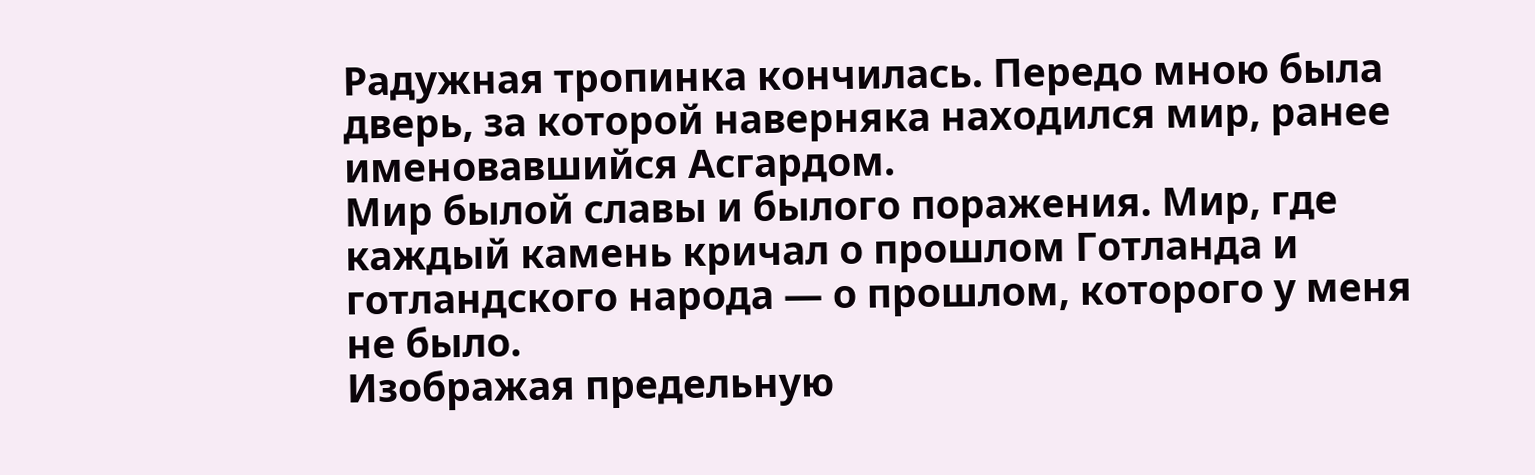Радужная тропинка кончилась. Передо мною была дверь, за которой наверняка находился мир, ранее именовавшийся Асгардом.
Мир былой славы и былого поражения. Мир, где каждый камень кричал о прошлом Готланда и готландского народа — о прошлом, которого у меня не было.
Изображая предельную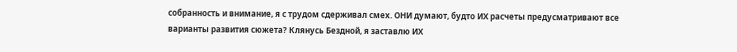собранность и внимание, я с трудом сдерживал смех. ОНИ думают, будто ИХ расчеты предусматривают все варианты развития сюжета? Клянусь Бездной, я заставлю ИХ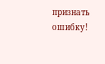признать ошибку!